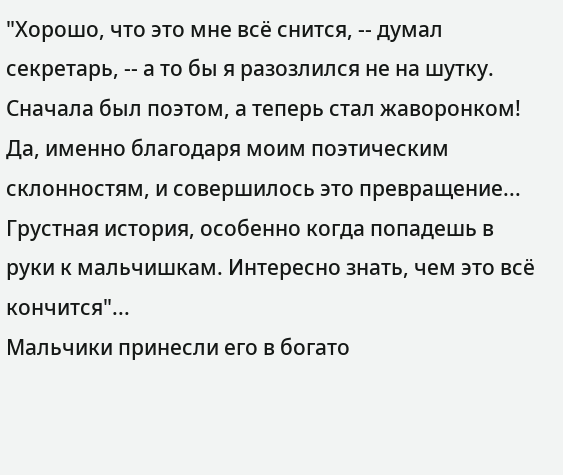"Хорошо, что это мне всё снится, -- думал секретарь, -- а то бы я разозлился не на шутку. Сначала был поэтом, а теперь стал жаворонком! Да, именно благодаря моим поэтическим склонностям, и совершилось это превращение... Грустная история, особенно когда попадешь в руки к мальчишкам. Интересно знать, чем это всё кончится"...
Мальчики принесли его в богато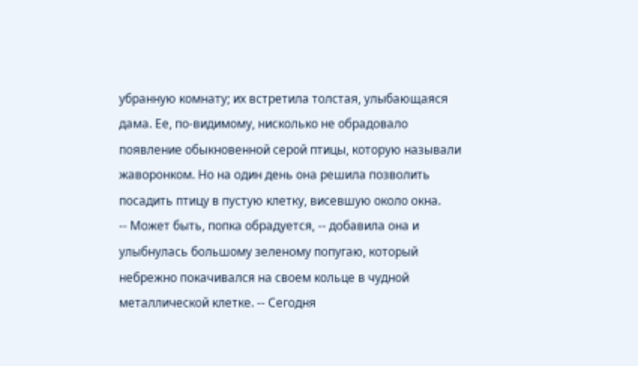убранную комнату; их встретила толстая, улыбающаяся дама. Ее, по-видимому, нисколько не обрадовало появление обыкновенной серой птицы, которую называли жаворонком. Но на один день она решила позволить посадить птицу в пустую клетку, висевшую около окна.
-- Может быть, попка обрадуется, -- добавила она и улыбнулась большому зеленому попугаю, который небрежно покачивался на своем кольце в чудной металлической клетке. -- Сегодня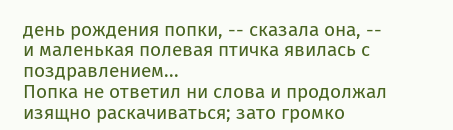день рождения попки, -- сказала она, -- и маленькая полевая птичка явилась с поздравлением...
Попка не ответил ни слова и продолжал изящно раскачиваться; зато громко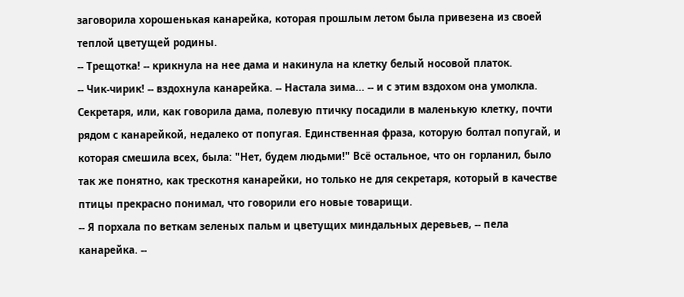заговорила хорошенькая канарейка, которая прошлым летом была привезена из своей теплой цветущей родины.
-- Трещотка! -- крикнула на нее дама и накинула на клетку белый носовой платок.
-- Чик-чирик! -- вздохнула канарейка. -- Настала зима... -- и с этим вздохом она умолкла.
Секретаря, или, как говорила дама, полевую птичку посадили в маленькую клетку, почти рядом с канарейкой, недалеко от попугая. Единственная фраза, которую болтал попугай, и которая смешила всех, была: "Нет, будем людьми!" Всё остальное, что он горланил, было так же понятно, как трескотня канарейки, но только не для секретаря, который в качестве птицы прекрасно понимал, что говорили его новые товарищи.
-- Я порхала по веткам зеленых пальм и цветущих миндальных деревьев, -- пела канарейка. --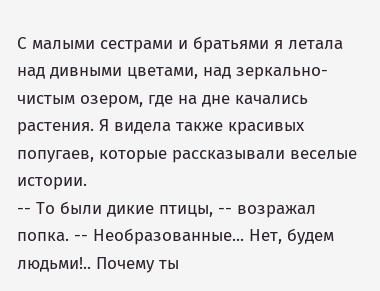С малыми сестрами и братьями я летала над дивными цветами, над зеркально-чистым озером, где на дне качались растения. Я видела также красивых попугаев, которые рассказывали веселые истории.
-- То были дикие птицы, -- возражал попка. -- Необразованные... Нет, будем людьми!.. Почему ты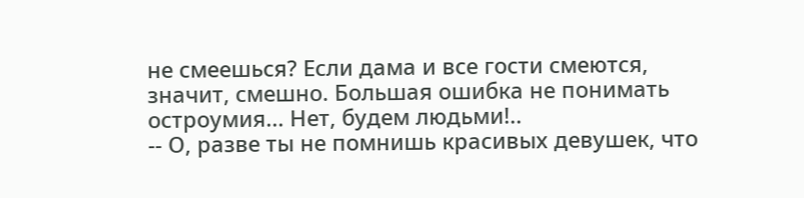не смеешься? Если дама и все гости смеются, значит, смешно. Большая ошибка не понимать остроумия... Нет, будем людьми!..
-- О, разве ты не помнишь красивых девушек, что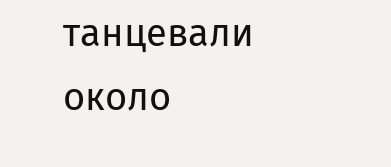танцевали около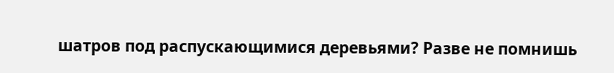шатров под распускающимися деревьями? Разве не помнишь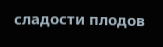сладости плодов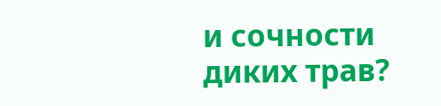и сочности диких трав?